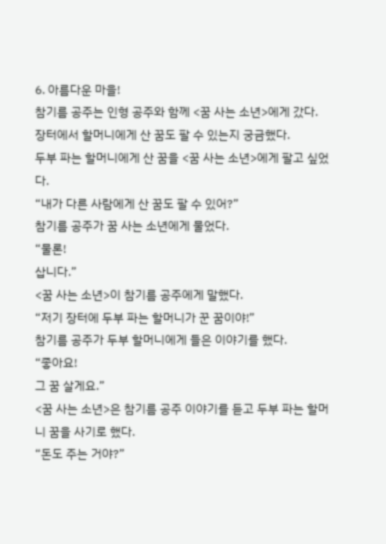6. 아름다운 마을!
참기름 공주는 인형 공주와 함께 <꿈 사는 소년>에게 갔다.
장터에서 할머니에게 산 꿈도 팔 수 있는지 궁금했다.
두부 파는 할머니에게 산 꿈을 <꿈 사는 소년>에게 팔고 싶었다.
“내가 다른 사람에게 산 꿈도 팔 수 있어?”
참기름 공주가 꿈 사는 소년에게 물었다.
“물론!
삽니다.”
<꿈 사는 소년>이 참기름 공주에게 말했다.
“저기 장터에 두부 파는 할머니가 꾼 꿈이야!”
참기름 공주가 두부 할머니에게 들은 이야기를 했다.
“좋아요!
그 꿈 살게요.”
<꿈 사는 소년>은 참기름 공주 이야기를 듣고 두부 파는 할머니 꿈을 사기로 했다.
“돈도 주는 거야?”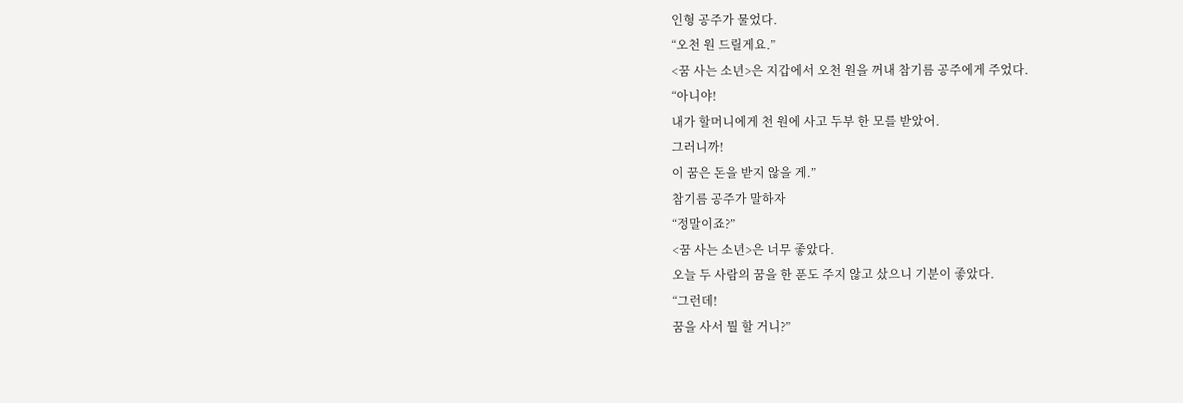인형 공주가 물었다.
“오천 원 드릴게요.”
<꿈 사는 소년>은 지갑에서 오천 원을 꺼내 참기름 공주에게 주었다.
“아니야!
내가 할머니에게 천 원에 사고 두부 한 모를 받았어.
그러니까!
이 꿈은 돈을 받지 않을 게.”
참기름 공주가 말하자
“정말이죠?”
<꿈 사는 소년>은 너무 좋았다.
오늘 두 사람의 꿈을 한 푼도 주지 않고 샀으니 기분이 좋았다.
“그런데!
꿈을 사서 뭘 할 거니?”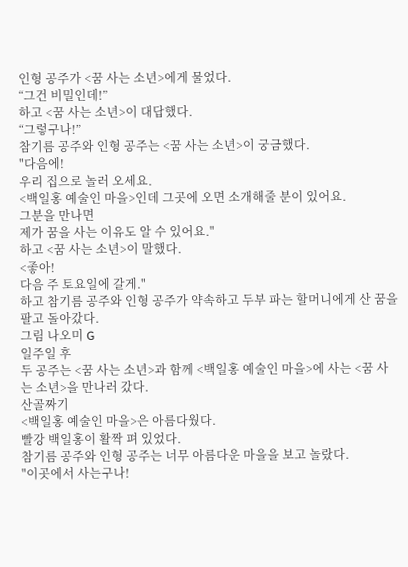인형 공주가 <꿈 사는 소년>에게 물었다.
“그건 비밀인데!”
하고 <꿈 사는 소년>이 대답했다.
“그렇구나!”
참기름 공주와 인형 공주는 <꿈 사는 소년>이 궁금했다.
"다음에!
우리 집으로 놀러 오세요.
<백일홍 예술인 마을>인데 그곳에 오면 소개해줄 분이 있어요.
그분을 만나면
제가 꿈을 사는 이유도 알 수 있어요."
하고 <꿈 사는 소년>이 말했다.
<좋아!
다음 주 토요일에 갈게."
하고 참기름 공주와 인형 공주가 약속하고 두부 파는 할머니에게 산 꿈을 팔고 돌아갔다.
그림 나오미 G
일주일 후
두 공주는 <꿈 사는 소년>과 함께 <백일홍 예술인 마을>에 사는 <꿈 사는 소년>을 만나러 갔다.
산골짜기
<백일홍 예술인 마을>은 아름다웠다.
빨강 백일홍이 활짝 펴 있었다.
참기름 공주와 인형 공주는 너무 아름다운 마을을 보고 놀랐다.
"이곳에서 사는구나!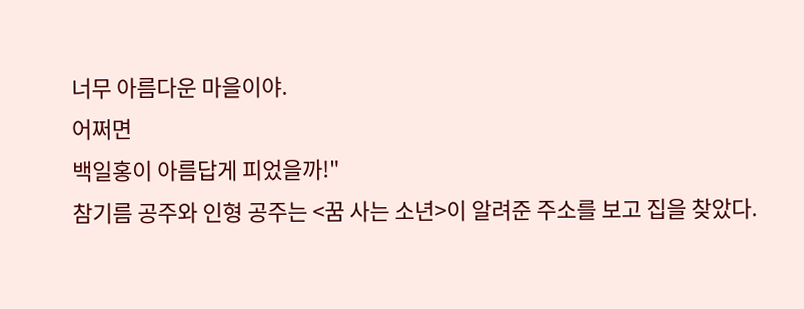너무 아름다운 마을이야.
어쩌면
백일홍이 아름답게 피었을까!"
참기름 공주와 인형 공주는 <꿈 사는 소년>이 알려준 주소를 보고 집을 찾았다.